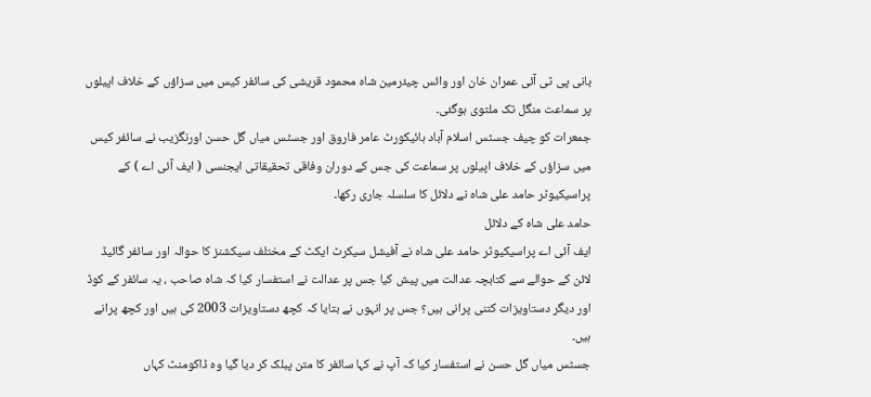بانی پی ٹی آئی عمران خان اور وائس چیئرمین شاہ محمود قریشی کی سائفر کیس میں سزاؤں کے خلاف اپیلوں پر سماعت منگل تک ملتوی ہوگئی۔
جمعرات کو چیف جسٹس اسلام آباد ہائیکورٹ عامر فاروق اور جسٹس میاں گل حسن اورنگزیب نے سائفر کیس میں سزاؤں کے خلاف اپیلوں پر سماعت کی جس کے دوران وفاقی تحقیقاتی ایجنسی ( ایف آئی اے ) کے پراسیکیوٹر حامد علی شاہ نے دلائل کا سلسلہ جاری رکھا۔
حامد علی شاہ کے دلائل
ایف آئی اے پراسیکیوٹر حامد علی شاہ نے آفیشل سیکرٹ ایکٹ کے مختلف سیکشنز کا حوالہ اور سائفر گائیڈ لائن کے حوالے سے کتابچہ عدالت میں پیش کیا جس پر عدالت نے استفسار کیا کہ شاہ صاحب ، یہ سائفر کے کوڈ اور دیگر دستاویزات کتنی پرانی ہیں؟ جس پر انہوں نے بتایا کہ کچھ دستاویزات 2003 کی ہیں اور کچھ پرانے ہیں۔
جسٹس میاں گل حسن نے استفسار کیا کہ آپ نے کہا سائفر کا متن پبلک کر دیا گیا وہ ڈاکومنٹ کہاں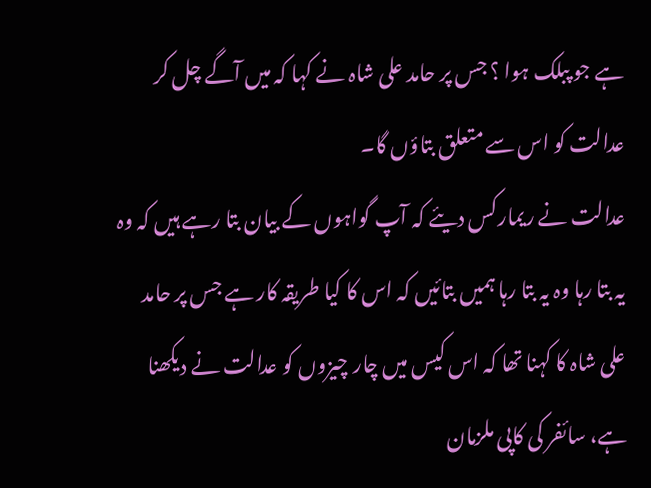ہے جو پبلک ہوا ؟ جس پر حامد علی شاہ نے کہا کہ میں آگے چل کر عدالت کو اس سے متعلق بتاؤں گا۔
عدالت نے ریمارکس دیئے کہ آپ گواہوں کے بیان بتا رہے ہیں کہ وہ یہ بتا رہا وہ یہ بتا رہا ہمیں بتائیں کہ اس کا کیا طریقہ کار ہے جس پر حامد علی شاہ کا کہنا تھا کہ اس کیس میں چار چیزوں کو عدالت نے دیکھنا ہے، سائفر کی کاپی ملزمان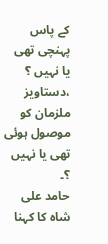کے پاس پہنچی تھی یا نہیں ؟ ،دستاویز ملزمان کو موصول ہوئی تھی یا نہیں ؟۔
حامد علی شاہ کا کہنا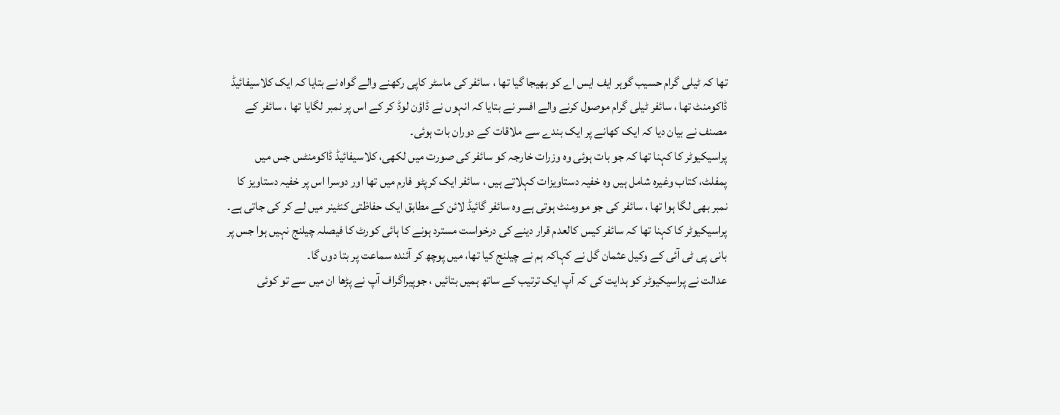تھا کہ ٹیلی گرام حسیب گوہر ایف ایس اے کو بھیجا گیا تھا ، سائفر کی ماسٹر کاپی رکھنے والے گواہ نے بتایا کہ ایک کلاسیفائیڈ ڈاکومنٹ تھا ، سائفر ٹیلی گرام موصول کرنے والے افسر نے بتایا کہ انہوں نے ڈاؤن لوڈ کر کے اس پر نمبر لگایا تھا ، سائفر کے مصنف نے بیان دیا کہ ایک کھانے پر ایک بندے سے ملاقات کے دوران بات ہوئی۔
پراسیکیوٹر کا کہنا تھا کہ جو بات ہوئی وہ وزرات خارجہ کو سائفر کی صورت میں لکھی، کلاسیفائیڈ ڈاکومنٹس جس میں پمفلٹ، کتاب وغیرہ شامل ہیں وہ خفیہ دستاویزات کہلاتے ہیں ، سائفر ایک کرپٹو فارم میں تھا اور دوسرا اس پر خفیہ دستاویز کا نمبر بھی لگا ہوا تھا ، سائفر کی جو موومنٹ ہوتی ہے وہ سائفر گائیڈ لائن کے مطابق ایک حفاظتی کنٹینر میں لے کر کی جاتی ہے۔
پراسیکیوٹر کا کہنا تھا کہ سائفر کیس کالعدم قرار دینے کی درخواست مسترد ہونے کا ہائی کورٹ کا فیصلہ چیلنج نہیں ہوا جس پر بانی پی ٹی آئی کے وکیل عثمان گل نے کہاکہ ہم نے چیلنج کیا تھا، میں پوچھ کر آئندہ سماعت پر بتا دوں گا۔
عدالت نے پراسیکیوٹر کو ہدایت کی کہ آپ ایک ترتیب کے ساتھ ہمیں بتائیں ، جوپیراگراف آپ نے پڑھا ان میں سے تو کوئی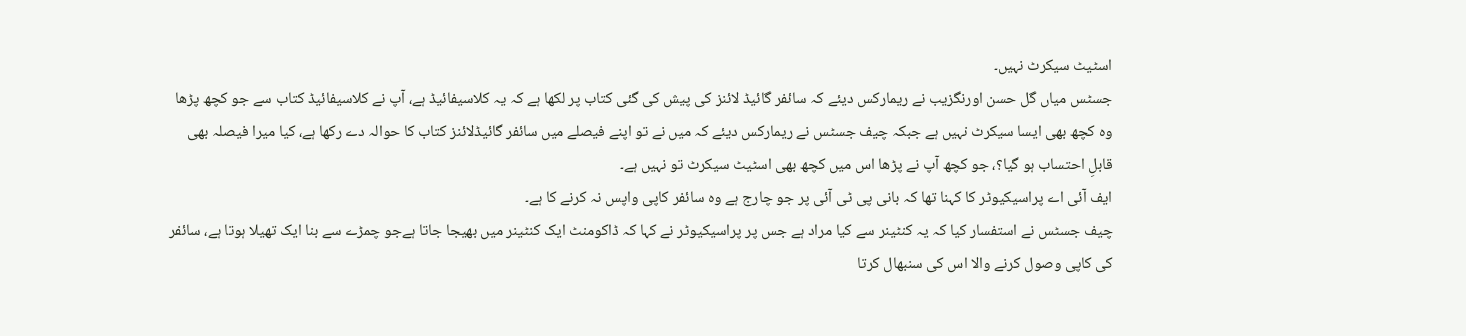اسٹیٹ سیکرٹ نہیں۔
جسٹس میاں گل حسن اورنگزیب نے ریمارکس دیئے کہ سائفر گائیڈ لائنز کی پیش کی گئی کتاب پر لکھا ہے کہ یہ کلاسیفائیڈ ہے، آپ نے کلاسیفائیڈ کتاب سے جو کچھ پڑھا وہ کچھ بھی ایسا سیکرٹ نہیں ہے جبکہ چیف جسٹس نے ریمارکس دیئے کہ میں نے تو اپنے فیصلے میں سائفر گائیڈلائنز کتاب کا حوالہ دے رکھا ہے، کیا میرا فیصلہ بھی قابلِ احتساب ہو گیا؟، جو کچھ آپ نے پڑھا اس میں کچھ بھی اسٹیٹ سیکرٹ تو نہیں ہے۔
ایف آئی اے پراسیکیوٹر کا کہنا تھا کہ بانی پی ٹی آئی پر جو چارج ہے وہ سائفر کاپی واپس نہ کرنے کا ہے۔
چیف جسٹس نے استفسار کیا کہ یہ کنٹینر سے کیا مراد ہے جس پر پراسیکیوٹر نے کہا کہ ڈاکومنٹ ایک کنٹینر میں بھیجا جاتا ہےجو چمڑے سے بنا ایک تھیلا ہوتا ہے، سائفر کی کاپی وصول کرنے والا اس کی سنبھال کرتا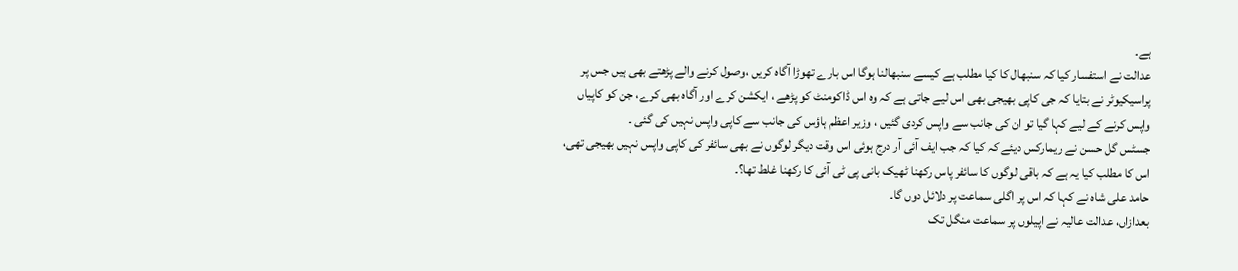ہے۔
عدالت نے استفسار کیا کہ سنبھال کا کیا مطلب ہے کیسے سنبھالنا ہوگا اس بارے تھوڑا آگاہ کریں ،وصول کرنے والے پڑھتے بھی ہیں جس پر پراسیکیوٹر نے بتایا کہ جی کاپی بھیجی بھی اس لیے جاتی ہے کہ وہ اس ڈاکومنٹ کو پڑھے ، ایکشن کرے اور آگاہ بھی کرے، جن کو کاپیاں واپس کرنے کے لیے کہا گیا تو ان کی جانب سے واپس کردی گئیں ، وزیر اعظم ہاؤس کی جانب سے کاپی واپس نہیں کی گئی ۔
جسٹس گل حسن نے ریمارکس دیئے کہ کیا کہ جب ایف آئی آر درج ہوئی اس وقت دیگر لوگوں نے بھی سائفر کی کاپی واپس نہیں بھیجی تھی، اس کا مطلب کیا یہ ہے کہ باقی لوگوں کا سائفر پاس رکھنا ٹھیک بانی پی ٹی آئی کا رکھنا غلط تھا؟۔
حامد علی شاہ نے کہا کہ اس پر اگلی سماعت پر دلائل دوں گا۔
بعدازاں، عدالت عالیہ نے اپیلوں پر سماعت منگل تک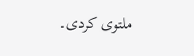ملتوی کردی۔